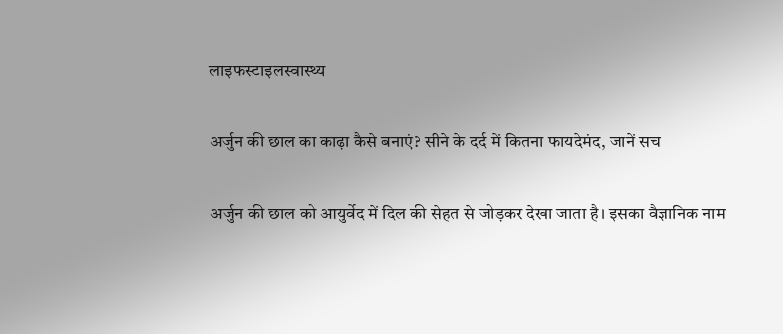लाइफस्टाइलस्वास्थ्य

अर्जुन की छाल का काढ़ा कैसे बनाएं? सीने के दर्द में कितना फायदेमंद, जानें सच

अर्जुन की छाल को आयुर्वेद में दिल की सेहत से जोड़कर देखा जाता है। इसका वैज्ञानिक नाम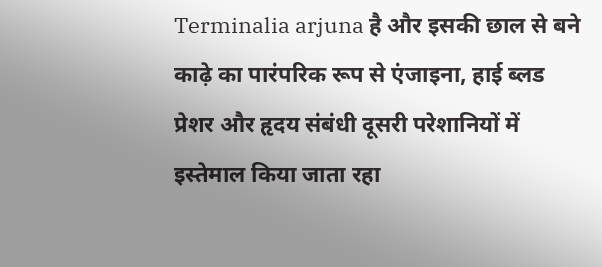Terminalia arjuna है और इसकी छाल से बने काढ़े का पारंपरिक रूप से एंजाइना, हाई ब्लड प्रेशर और हृदय संबंधी दूसरी परेशानियों में इस्तेमाल किया जाता रहा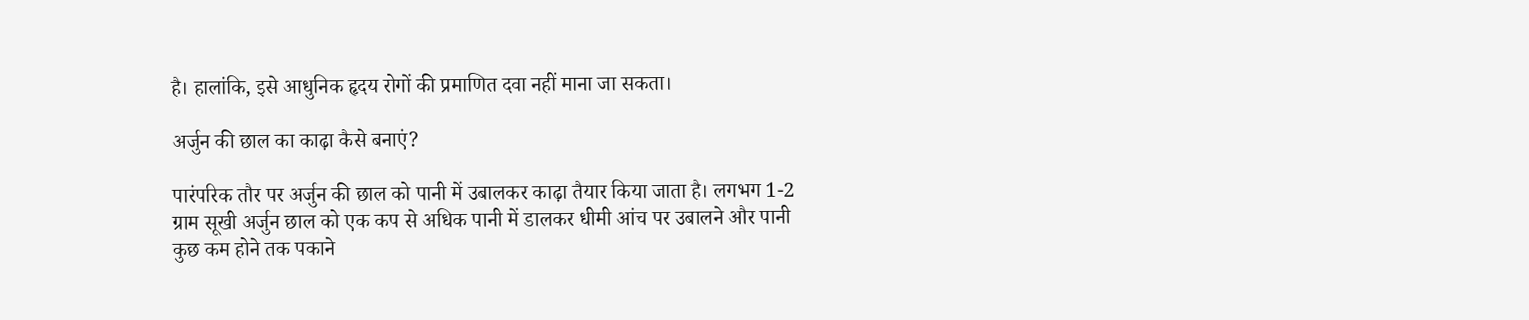है। हालांकि, इसे आधुनिक हृदय रोगों की प्रमाणित दवा नहीं माना जा सकता।

अर्जुन की छाल का काढ़ा कैसे बनाएं?

पारंपरिक तौर पर अर्जुन की छाल को पानी में उबालकर काढ़ा तैयार किया जाता है। लगभग 1-2 ग्राम सूखी अर्जुन छाल को एक कप से अधिक पानी में डालकर धीमी आंच पर उबालने और पानी कुछ कम होने तक पकाने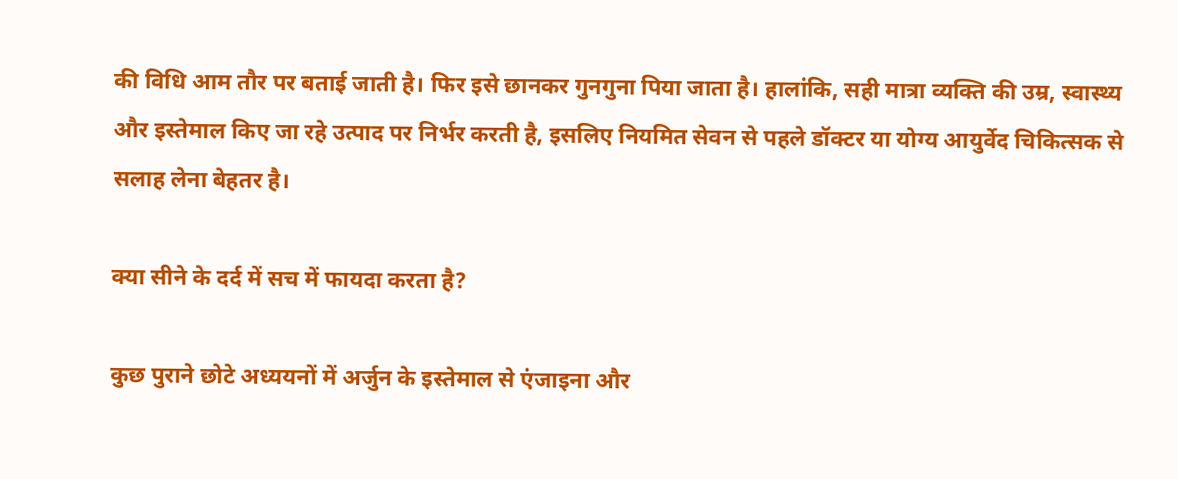की विधि आम तौर पर बताई जाती है। फिर इसे छानकर गुनगुना पिया जाता है। हालांकि, सही मात्रा व्यक्ति की उम्र, स्वास्थ्य और इस्तेमाल किए जा रहे उत्पाद पर निर्भर करती है, इसलिए नियमित सेवन से पहले डॉक्टर या योग्य आयुर्वेद चिकित्सक से सलाह लेना बेहतर है।

क्या सीने के दर्द में सच में फायदा करता है?

कुछ पुराने छोटे अध्ययनों में अर्जुन के इस्तेमाल से एंजाइना और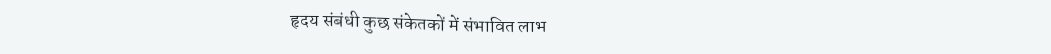हृदय संबंधी कुछ संकेतकों में संभावित लाभ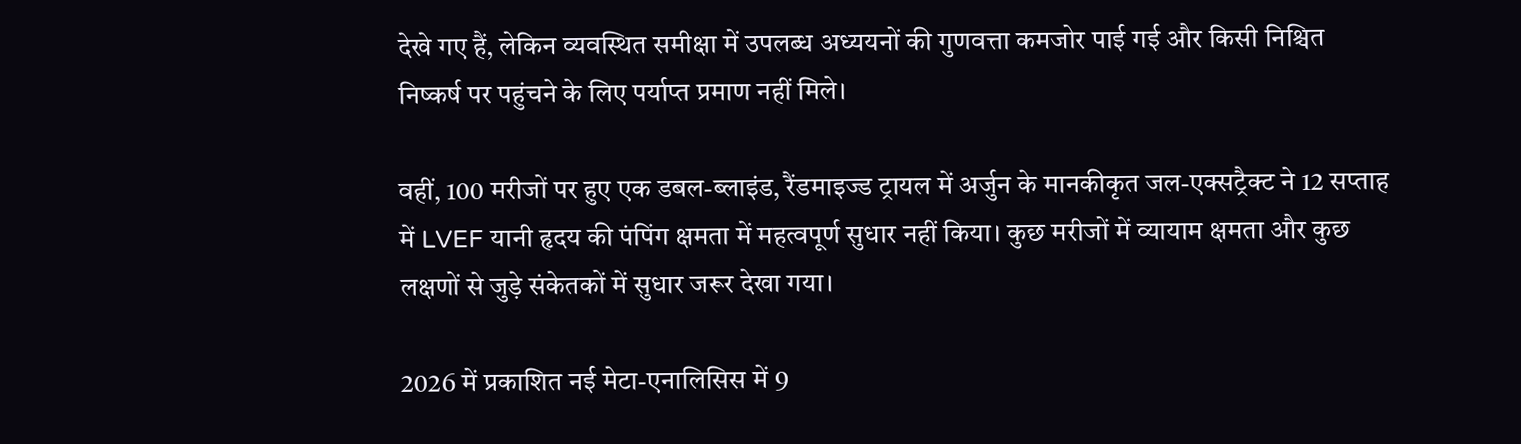देखे गए हैं, लेकिन व्यवस्थित समीक्षा में उपलब्ध अध्ययनों की गुणवत्ता कमजोर पाई गई और किसी निश्चित निष्कर्ष पर पहुंचने के लिए पर्याप्त प्रमाण नहीं मिले।

वहीं, 100 मरीजों पर हुए एक डबल-ब्लाइंड, रैंडमाइज्ड ट्रायल में अर्जुन के मानकीकृत जल-एक्सट्रैक्ट ने 12 सप्ताह में LVEF यानी हृदय की पंपिंग क्षमता में महत्वपूर्ण सुधार नहीं किया। कुछ मरीजों में व्यायाम क्षमता और कुछ लक्षणों से जुड़े संकेतकों में सुधार जरूर देखा गया।

2026 में प्रकाशित नई मेटा-एनालिसिस में 9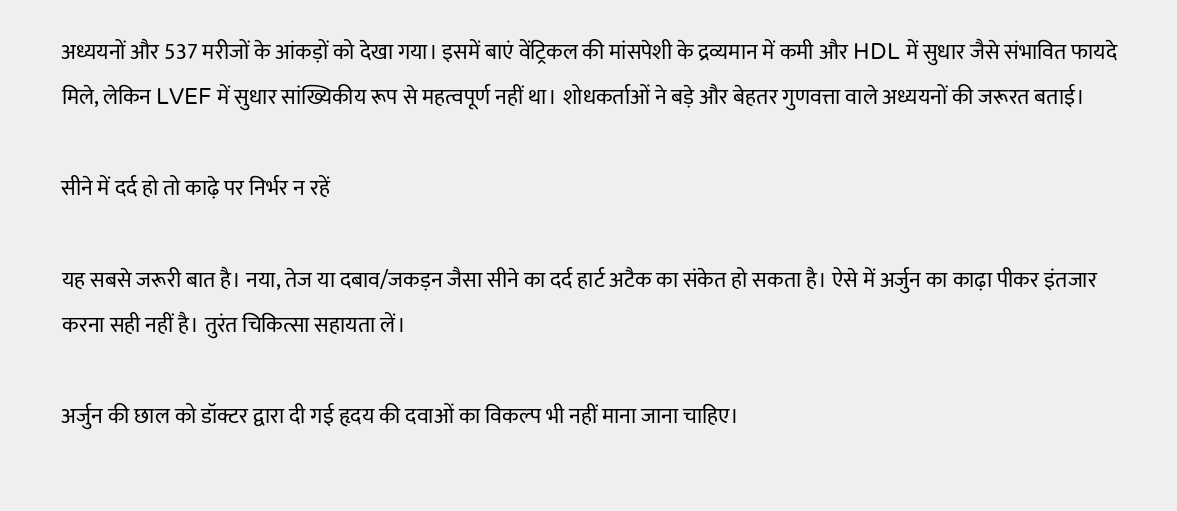अध्ययनों और 537 मरीजों के आंकड़ों को देखा गया। इसमें बाएं वेंट्रिकल की मांसपेशी के द्रव्यमान में कमी और HDL में सुधार जैसे संभावित फायदे मिले, लेकिन LVEF में सुधार सांख्यिकीय रूप से महत्वपूर्ण नहीं था। शोधकर्ताओं ने बड़े और बेहतर गुणवत्ता वाले अध्ययनों की जरूरत बताई।

सीने में दर्द हो तो काढ़े पर निर्भर न रहें

यह सबसे जरूरी बात है। नया, तेज या दबाव/जकड़न जैसा सीने का दर्द हार्ट अटैक का संकेत हो सकता है। ऐसे में अर्जुन का काढ़ा पीकर इंतजार करना सही नहीं है। तुरंत चिकित्सा सहायता लें।

अर्जुन की छाल को डॉक्टर द्वारा दी गई हृदय की दवाओं का विकल्प भी नहीं माना जाना चाहिए।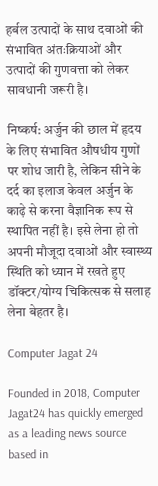हर्बल उत्पादों के साथ दवाओं की संभावित अंतःक्रियाओं और उत्पादों की गुणवत्ता को लेकर सावधानी जरूरी है।

निष्कर्ष: अर्जुन की छाल में हृदय के लिए संभावित औषधीय गुणों पर शोध जारी है, लेकिन सीने के दर्द का इलाज केवल अर्जुन के काढ़े से करना वैज्ञानिक रूप से स्थापित नहीं है। इसे लेना हो तो अपनी मौजूदा दवाओं और स्वास्थ्य स्थिति को ध्यान में रखते हुए डॉक्टर/योग्य चिकित्सक से सलाह लेना बेहतर है।

Computer Jagat 24

Founded in 2018, Computer Jagat24 has quickly emerged as a leading news source based in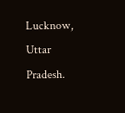Lucknow, Uttar Pradesh.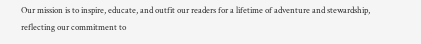Our mission is to inspire, educate, and outfit our readers for a lifetime of adventure and stewardship, reflecting our commitment to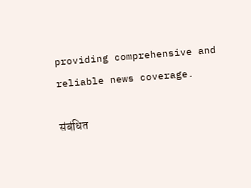providing comprehensive and reliable news coverage.

संबंधित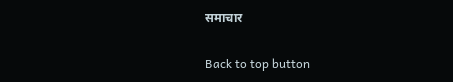समाचार

Back to top button